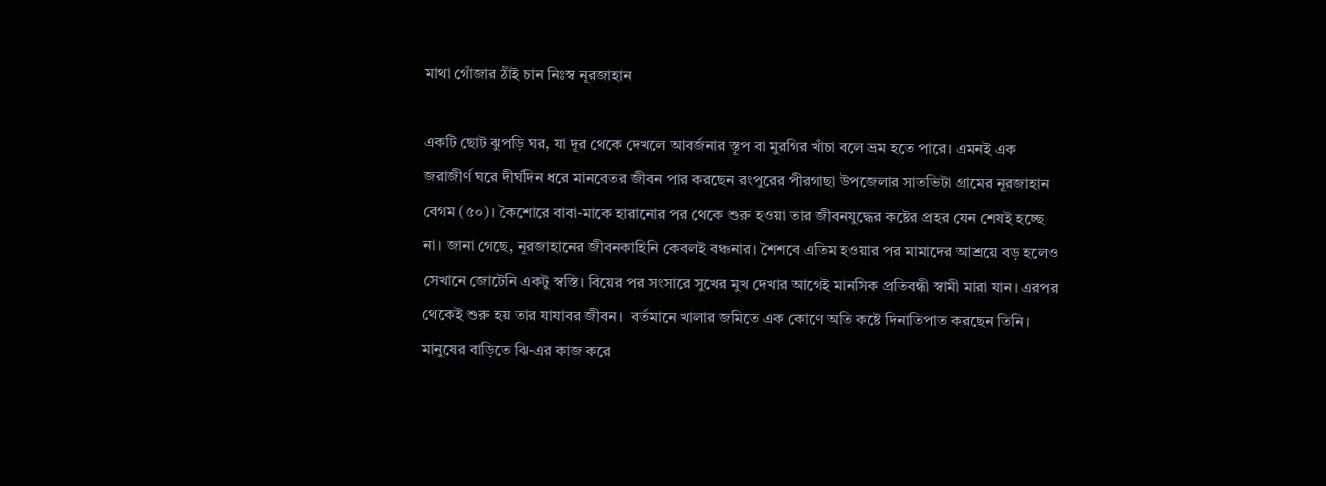মাথা গোঁজার ঠাঁই চান নিঃস্ব নূরজাহান

একটি ছোট ঝুপড়ি ঘর, যা দূর থেকে দেখলে আবর্জনার স্তূপ বা মুরগির খাঁচা বলে ভ্রম হতে পারে। এমনই এক জরাজীর্ণ ঘরে দীর্ঘদিন ধরে মানবেতর জীবন পার করছেন রংপুরের পীরগাছা উপজেলার সাতভিটা গ্রামের নূরজাহান বেগম (৫০)। কৈশোরে বাবা-মাকে হারানোর পর থেকে শুরু হওয়া তার জীবনযুদ্ধের কষ্টের প্রহর যেন শেষই হচ্ছে না। জানা গেছে, নূরজাহানের জীবনকাহিনি কেবলই বঞ্চনার। শৈশবে এতিম হওয়ার পর মামাদের আশ্রয়ে বড় হলেও সেখানে জোটেনি একটু স্বস্তি। বিয়ের পর সংসারে সুখের মুখ দেখার আগেই মানসিক প্রতিবন্ধী স্বামী মারা যান। এরপর থেকেই শুরু হয় তার যাযাবর জীবন।  বর্তমানে খালার জমিতে এক কোণে অতি কষ্টে দিনাতিপাত করছেন তিনি। মানুষের বাড়িতে ঝি-এর কাজ করে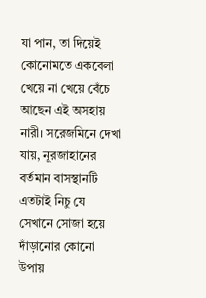যা পান, তা দিয়েই কোনোমতে একবেলা খেয়ে না খেয়ে বেঁচে আছেন এই অসহায় নারী। সরেজমিনে দেখা যায়, নূরজাহানের বর্তমান বাসস্থানটি এতটাই নিচু যে সেখানে সোজা হয়ে দাঁড়ানোর কোনো উপায়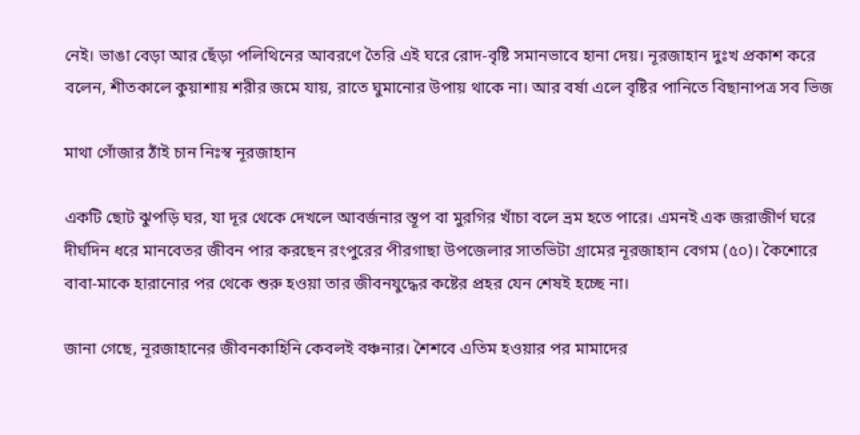নেই। ভাঙা বেড়া আর ছেঁড়া পলিথিনের আবরণে তৈরি এই ঘরে রোদ-বৃষ্টি সমানভাবে হানা দেয়। নূরজাহান দুঃখ প্রকাশ করে বলেন, শীতকালে কুয়াশায় শরীর জমে যায়, রাতে ঘুমানোর উপায় থাকে না। আর বর্ষা এলে বৃষ্টির পানিতে বিছানাপত্র সব ভিজ

মাথা গোঁজার ঠাঁই চান নিঃস্ব নূরজাহান

একটি ছোট ঝুপড়ি ঘর, যা দূর থেকে দেখলে আবর্জনার স্তূপ বা মুরগির খাঁচা বলে ভ্রম হতে পারে। এমনই এক জরাজীর্ণ ঘরে দীর্ঘদিন ধরে মানবেতর জীবন পার করছেন রংপুরের পীরগাছা উপজেলার সাতভিটা গ্রামের নূরজাহান বেগম (৫০)। কৈশোরে বাবা-মাকে হারানোর পর থেকে শুরু হওয়া তার জীবনযুদ্ধের কষ্টের প্রহর যেন শেষই হচ্ছে না।

জানা গেছে, নূরজাহানের জীবনকাহিনি কেবলই বঞ্চনার। শৈশবে এতিম হওয়ার পর মামাদের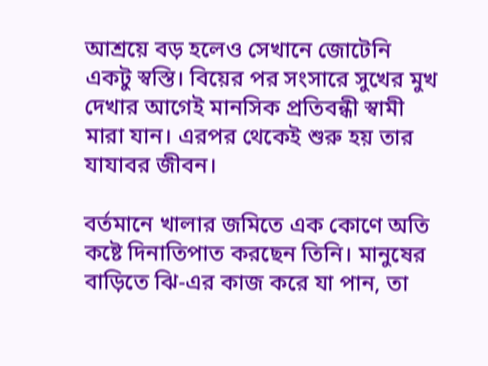আশ্রয়ে বড় হলেও সেখানে জোটেনি একটু স্বস্তি। বিয়ের পর সংসারে সুখের মুখ দেখার আগেই মানসিক প্রতিবন্ধী স্বামী মারা যান। এরপর থেকেই শুরু হয় তার যাযাবর জীবন।

বর্তমানে খালার জমিতে এক কোণে অতি কষ্টে দিনাতিপাত করছেন তিনি। মানুষের বাড়িতে ঝি-এর কাজ করে যা পান, তা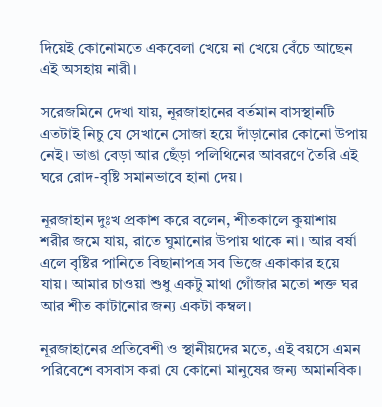দিয়েই কোনোমতে একবেলা খেয়ে না খেয়ে বেঁচে আছেন এই অসহায় নারী।

সরেজমিনে দেখা যায়, নূরজাহানের বর্তমান বাসস্থানটি এতটাই নিচু যে সেখানে সোজা হয়ে দাঁড়ানোর কোনো উপায় নেই। ভাঙা বেড়া আর ছেঁড়া পলিথিনের আবরণে তৈরি এই ঘরে রোদ-বৃষ্টি সমানভাবে হানা দেয়।

নূরজাহান দুঃখ প্রকাশ করে বলেন, শীতকালে কুয়াশায় শরীর জমে যায়, রাতে ঘুমানোর উপায় থাকে না। আর বর্ষা এলে বৃষ্টির পানিতে বিছানাপত্র সব ভিজে একাকার হয়ে যায়। আমার চাওয়া শুধু একটু মাথা গোঁজার মতো শক্ত ঘর আর শীত কাটানোর জন্য একটা কম্বল।

নূরজাহানের প্রতিবেশী ও স্থানীয়দের মতে, এই বয়সে এমন পরিবেশে বসবাস করা যে কোনো মানুষের জন্য অমানবিক।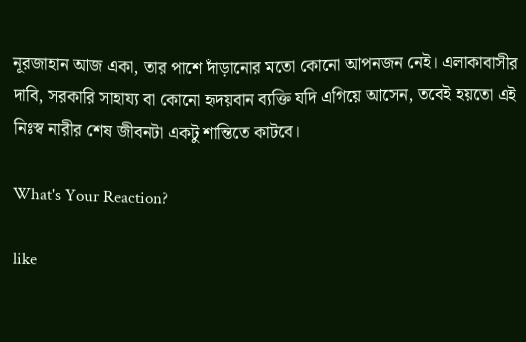নূরজাহান আজ একা, তার পাশে দাঁড়ানোর মতো কোনো আপনজন নেই। এলাকাবাসীর দাবি, সরকারি সাহায্য বা কোনো হৃদয়বান ব্যক্তি যদি এগিয়ে আসেন, তবেই হয়তো এই নিঃস্ব নারীর শেষ জীবনটা একটু শান্তিতে কাটবে।

What's Your Reaction?

like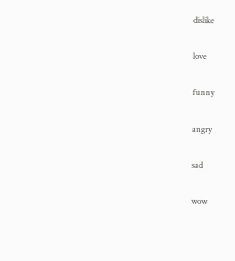dislike

love

funny

angry

sad

wow